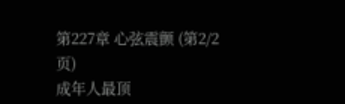第227章 心弦震颤 (第2/2页)
成年人最顶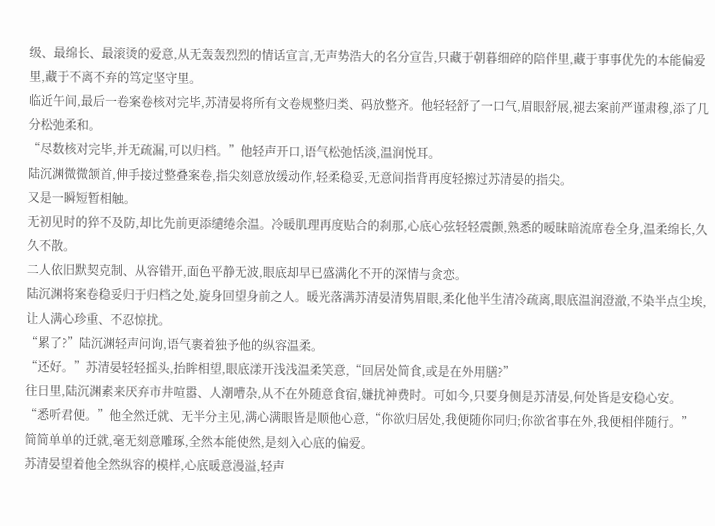级、最绵长、最滚烫的爱意,从无轰轰烈烈的情话宣言,无声势浩大的名分宣告,只藏于朝暮细碎的陪伴里,藏于事事优先的本能偏爱里,藏于不离不弃的笃定坚守里。
临近午间,最后一卷案卷核对完毕,苏清晏将所有文卷规整归类、码放整齐。他轻轻舒了一口气,眉眼舒展,褪去案前严谨肃穆,添了几分松弛柔和。
“尽数核对完毕,并无疏漏,可以归档。”他轻声开口,语气松弛恬淡,温润悦耳。
陆沉渊微微颔首,伸手接过整叠案卷,指尖刻意放缓动作,轻柔稳妥,无意间指背再度轻擦过苏清晏的指尖。
又是一瞬短暂相触。
无初见时的猝不及防,却比先前更添缱绻余温。冷暖肌理再度贴合的刹那,心底心弦轻轻震颤,熟悉的暧昧暗流席卷全身,温柔绵长,久久不散。
二人依旧默契克制、从容错开,面色平静无波,眼底却早已盛满化不开的深情与贪恋。
陆沉渊将案卷稳妥归于归档之处,旋身回望身前之人。暖光落满苏清晏清隽眉眼,柔化他半生清冷疏离,眼底温润澄澈,不染半点尘埃,让人满心珍重、不忍惊扰。
“累了?”陆沉渊轻声问询,语气裹着独予他的纵容温柔。
“还好。”苏清晏轻轻摇头,抬眸相望,眼底漾开浅浅温柔笑意,“回居处简食,或是在外用膳?”
往日里,陆沉渊素来厌弃市井喧嚣、人潮嘈杂,从不在外随意食宿,嫌扰神费时。可如今,只要身侧是苏清晏,何处皆是安稳心安。
“悉听君便。”他全然迁就、无半分主见,满心满眼皆是顺他心意,“你欲归居处,我便随你同归;你欲省事在外,我便相伴随行。”
简简单单的迁就,毫无刻意雕琢,全然本能使然,是刻入心底的偏爱。
苏清晏望着他全然纵容的模样,心底暖意漫溢,轻声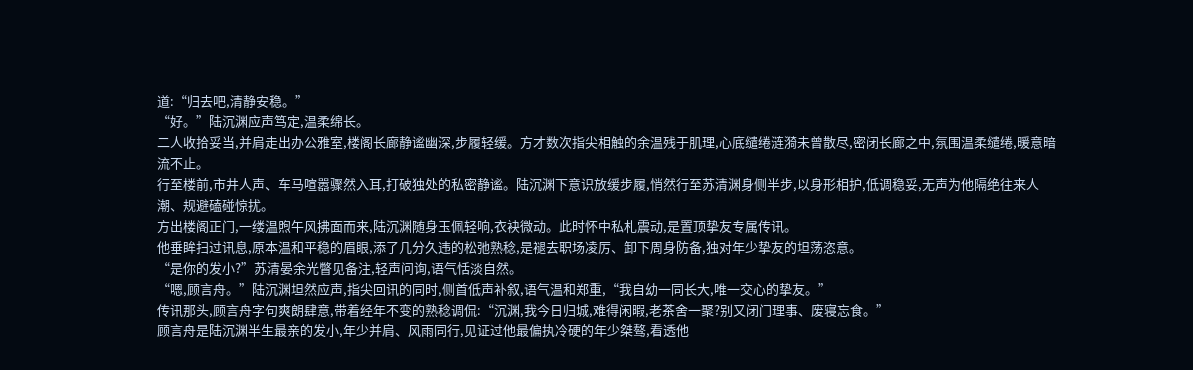道:“归去吧,清静安稳。”
“好。”陆沉渊应声笃定,温柔绵长。
二人收拾妥当,并肩走出办公雅室,楼阁长廊静谧幽深,步履轻缓。方才数次指尖相触的余温残于肌理,心底缱绻涟漪未曾散尽,密闭长廊之中,氛围温柔缱绻,暖意暗流不止。
行至楼前,市井人声、车马喧嚣骤然入耳,打破独处的私密静谧。陆沉渊下意识放缓步履,悄然行至苏清渊身侧半步,以身形相护,低调稳妥,无声为他隔绝往来人潮、规避磕碰惊扰。
方出楼阁正门,一缕温煦午风拂面而来,陆沉渊随身玉佩轻响,衣袂微动。此时怀中私札震动,是置顶挚友专属传讯。
他垂眸扫过讯息,原本温和平稳的眉眼,添了几分久违的松弛熟稔,是褪去职场凌厉、卸下周身防备,独对年少挚友的坦荡恣意。
“是你的发小?”苏清晏余光瞥见备注,轻声问询,语气恬淡自然。
“嗯,顾言舟。”陆沉渊坦然应声,指尖回讯的同时,侧首低声补叙,语气温和郑重,“我自幼一同长大,唯一交心的挚友。”
传讯那头,顾言舟字句爽朗肆意,带着经年不变的熟稔调侃:“沉渊,我今日归城,难得闲暇,老茶舍一聚?别又闭门理事、废寝忘食。”
顾言舟是陆沉渊半生最亲的发小,年少并肩、风雨同行,见证过他最偏执冷硬的年少桀骜,看透他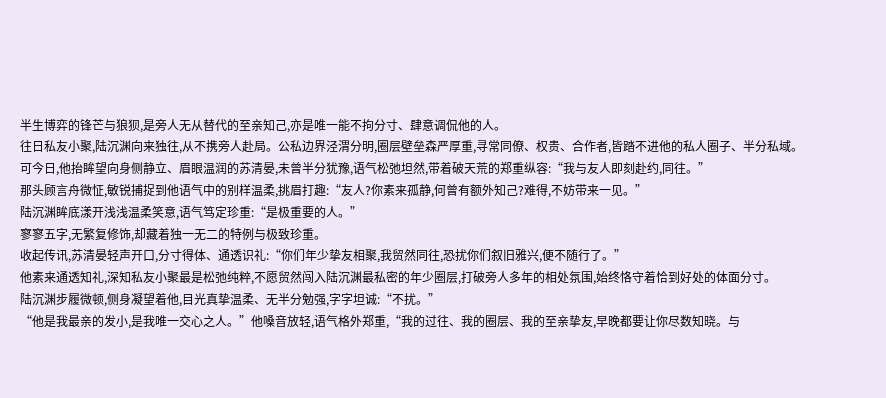半生博弈的锋芒与狼狈,是旁人无从替代的至亲知己,亦是唯一能不拘分寸、肆意调侃他的人。
往日私友小聚,陆沉渊向来独往,从不携旁人赴局。公私边界泾渭分明,圈层壁垒森严厚重,寻常同僚、权贵、合作者,皆踏不进他的私人圈子、半分私域。
可今日,他抬眸望向身侧静立、眉眼温润的苏清晏,未曾半分犹豫,语气松弛坦然,带着破天荒的郑重纵容:“我与友人即刻赴约,同往。”
那头顾言舟微怔,敏锐捕捉到他语气中的别样温柔,挑眉打趣:“友人?你素来孤静,何曾有额外知己?难得,不妨带来一见。”
陆沉渊眸底漾开浅浅温柔笑意,语气笃定珍重:“是极重要的人。”
寥寥五字,无繁复修饰,却藏着独一无二的特例与极致珍重。
收起传讯,苏清晏轻声开口,分寸得体、通透识礼:“你们年少挚友相聚,我贸然同往,恐扰你们叙旧雅兴,便不随行了。”
他素来通透知礼,深知私友小聚最是松弛纯粹,不愿贸然闯入陆沉渊最私密的年少圈层,打破旁人多年的相处氛围,始终恪守着恰到好处的体面分寸。
陆沉渊步履微顿,侧身凝望着他,目光真挚温柔、无半分勉强,字字坦诚:“不扰。”
“他是我最亲的发小,是我唯一交心之人。”他嗓音放轻,语气格外郑重,“我的过往、我的圈层、我的至亲挚友,早晚都要让你尽数知晓。与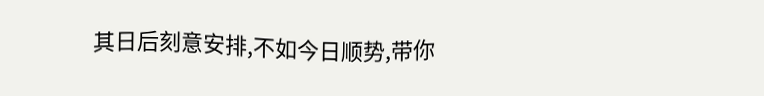其日后刻意安排,不如今日顺势,带你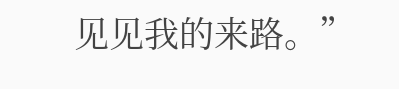见见我的来路。”